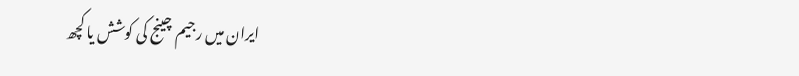ایران میں رجیم چینج کی کوشش یا کچھ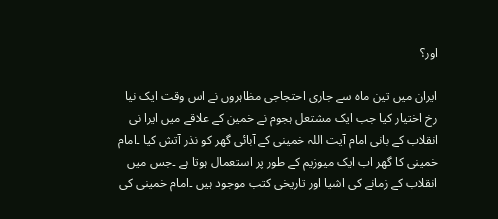اور؟

ایران میں تین ماہ سے جاری احتجاجی مظاہروں نے اس وقت ایک نیا رخ اختیار کیا جب ایک مشتعل ہجوم نے خمین کے علاقے میں ایرا نی انقلاب کے بانی امام آیت اللہ خمینی کے آبائی گھر کو نذر آتش کیا ۔امام خمینی کا گھر اب ایک میوزیم کے طور پر استعمال ہوتا ہے ۔جس میں انقلاب کے زمانے کی اشیا اور تاریخی کتب موجود ہیں ۔امام خمینی کی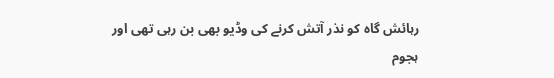رہائش گاہ کو نذر آتش کرنے کی وڈیو بھی بن رہی تھی اور ہجوم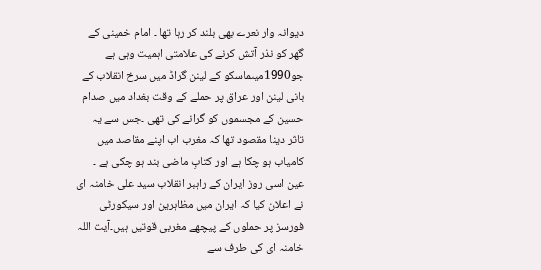دیوانہ وار نعرے بھی بلند کر رہا تھا ۔ امام خمینی کے گھر کو نذر آتش کرنے کی علامتی اہمیت وہی ہے جو1990میںماسکو کے لینن گراڈ میں سرخ انقلاب کے بانی لینن اور عراق پر حملے کے وقت بغداد میں صدام حسین کے مجسموں کو گرانے کی تھی ۔جس سے یہ تاثر دینا مقصود تھا کہ مغرب اب اپنے مقاصد میں کامیاب ہو چکا ہے اور کتابِ ماضی بند ہو چکی ہے ۔ عین اسی روز ایران کے راہبر انقلاب سید علی خامنہ ای نے اعلان کیا کہ ایران میں مظاہرین اور سیکورٹی فورسز پر حملوں کے پیچھے مغربی قوتیں ہیں۔آیت اللہ خامنہ ای کی طرف سے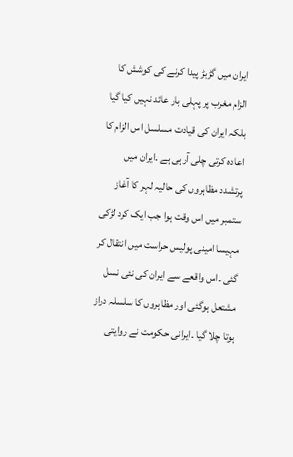ایران میں گڑبڑ پیدا کرنے کی کوشش کا الزام مغرب پر پہلی بار عائد نہیں کیا گیا بلکہ ایران کی قیادت مسلسل اس الزام کا اعادہ کرتی چلی آرہی ہے ۔ایران میں پرتشدد مظاہروں کی حالیہ لہر کا آغاز ستمبر میں اس وقت ہوا جب ایک کرد لڑکی مہیسا امینی پولیس حراست میں انتقال کر گئی ۔اس واقعے سے ایران کی نئی نسل مشتعل ہوگئی اور مظاہروں کا سلسلہ دراز ہوتا چلا گیا ۔ایرانی حکومت نے روایتی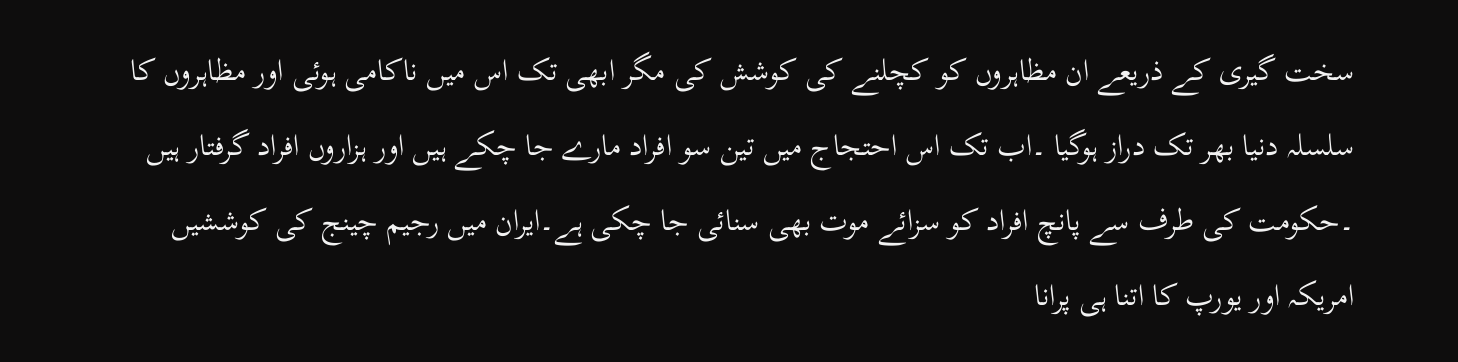سخت گیری کے ذریعے ان مظاہروں کو کچلنے کی کوشش کی مگر ابھی تک اس میں ناکامی ہوئی اور مظاہروں کا سلسلہ دنیا بھر تک دراز ہوگیا ۔اب تک اس احتجاج میں تین سو افراد مارے جا چکے ہیں اور ہزاروں افراد گرفتار ہیں ۔حکومت کی طرف سے پانچ افراد کو سزائے موت بھی سنائی جا چکی ہے۔ایران میں رجیم چینج کی کوششیں امریکہ اور یورپ کا اتنا ہی پرانا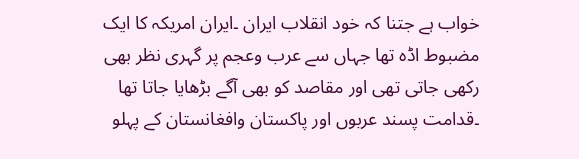خواب ہے جتنا کہ خود انقلاب ایران ۔ایران امریکہ کا ایک مضبوط اڈہ تھا جہاں سے عرب وعجم پر گہری نظر بھی رکھی جاتی تھی اور مقاصد کو بھی آگے بڑھایا جاتا تھا ۔قدامت پسند عربوں اور پاکستان وافغانستان کے پہلو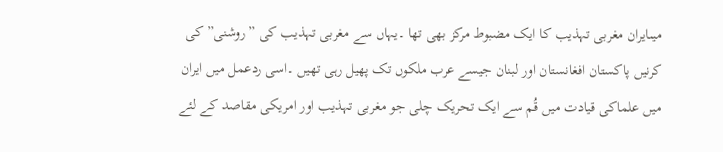میںایران مغربی تہذیب کا ایک مضبوط مرکز بھی تھا ۔یہاں سے مغربی تہذیب کی ”روشنی” کی کرنیں پاکستان افغانستان اور لبنان جیسے عرب ملکوں تک پھیل رہی تھیں ۔اسی ردعمل میں ایران میں علماکی قیادت میں قُم سے ایک تحریک چلی جو مغربی تہذیب اور امریکی مقاصد کے لئے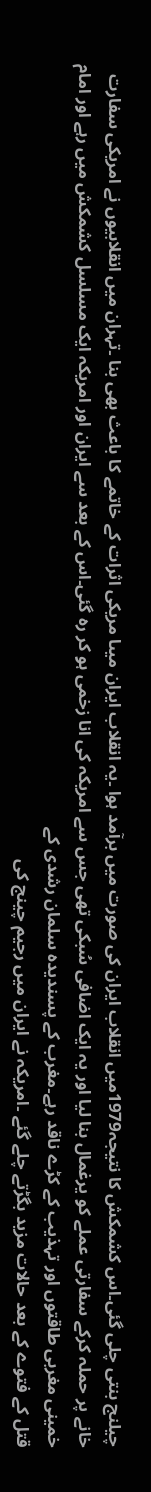چیلنج بنتی چلی گئی۔اس کشمکش کا نتیجہ1979میں انقلاب ایران کی صورت میں برآمد ہوا ۔یہ انقلاب ایران میںا مریکی اثرات کے خاتمے کا باعث بھی بنا ۔تہران میں انقلابیوں نے امریکی سفارت خانے پر حملہ کرکے سفارتی عملے کو یرغمال بنا لیا اور یہ ایک اضافی سُبکی تھی جس سے امریکہ کی انا زخمی ہو کر رہ گئی۔اس کے بعد سے ایران اور امریکہ ایک مسلسل کشمکش میں رہے اور امام خمینی مغربی طاقتوں اور تہذیب کے کڑے ناقد رہے۔مغرب کے پسندیدہ سلمان رشدی کے
قتل کے فتوے کے بعد حالات مزید بگڑتے چلے گئے ۔امریکہ نے ایران میں رجیم چینج کی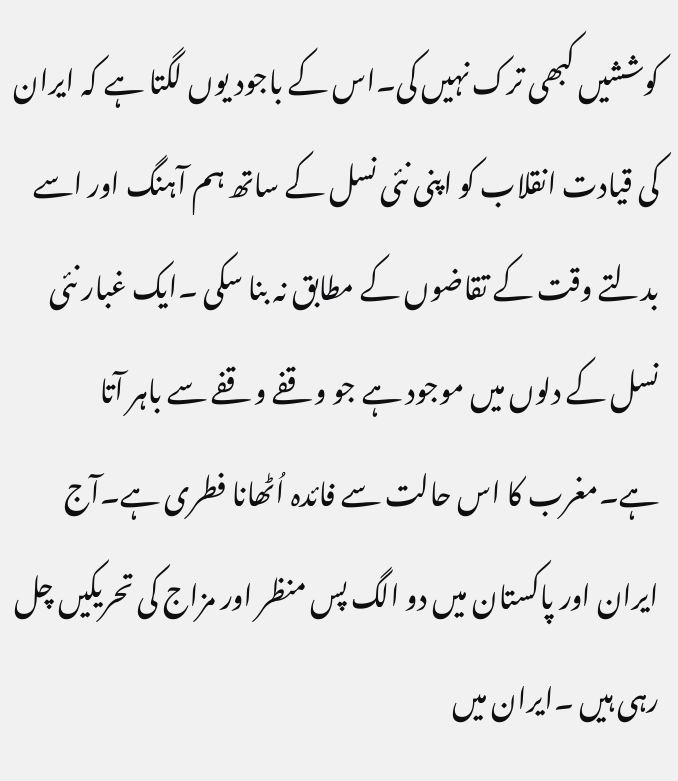کوششیں کبھی ترک نہیں کی۔اس کے باجود یوں لگتا ہے کہ ایران کی قیادت انقلاب کو اپنی نئی نسل کے ساتھ ہم آہنگ اور اسے بدلتے وقت کے تقاضوں کے مطابق نہ بنا سکی ۔ایک غبار نئی نسل کے دلوں میں موجود ہے جو وقفے وقفے سے باہر آتا ہے۔مغرب کا اس حالت سے فائدہ اُٹھانا فطری ہے۔آج ایران اور پاکستان میں دو الگ پس منظر اور مزاج کی تحریکیں چل رہی ہیں ۔ایران میں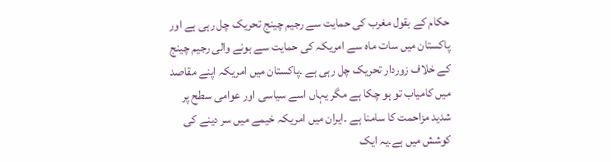حکام کے بقول مغرب کی حمایت سے رجیم چینج تحریک چل رہی ہے اور پاکستان میں سات ماہ سے امریکہ کی حمایت سے ہونے والی رجیم چینج کے خلاف زوردار تحریک چل رہی ہے ۔پاکستان میں امریکہ اپنے مقاصد میں کامیاب تو ہو چکا ہے مگر یہاں اسے سیاسی اور عوامی سطح پر شدید مزاحمت کا سامنا ہے ۔ایران میں امریکہ خیمے میں سر دینے کی کوشش میں ہے۔یہ ایک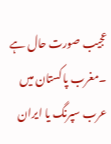عجیب صورت حال ہے ۔مغرب پاکستان میں عرب سپرنگ یا ایران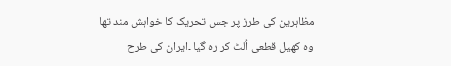مظاہرین کی طرز پر جس تحریک کا خواہش مند تھا وہ کھیل قطعی اُلٹ کر رہ گیا ۔ایران کی طرح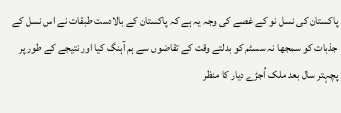پاکستان کی نسل نو کے غصے کی وجہ یہ ہے کہ پاکستان کے بالادست طبقات نے اس نسل کے جذبات کو سمجھا نہ سسٹم کو بدلتے وقت کے تقاضوں سے ہم آہنگ کیا اور نتیجے کے طور پر پچہتر سال بعد ملک اُجڑے دیار کا منظر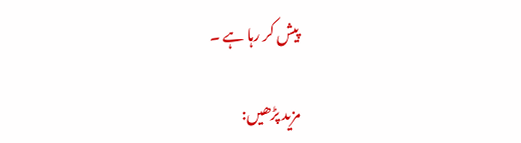پیش کر رہا ہے ۔

مزید پڑھیں: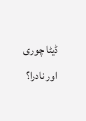ڈیٹا چوری اور نادرا؟